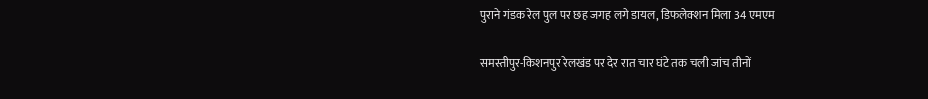पुराने गंडक रेल पुल पर छह जगह लगे डायल, डिफलेक्शन मिला 34 एमएम

समस्तीपुर-किशनपुर रेलखंड पर देर रात चार घंटे तक चली जांच तीनों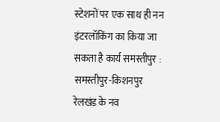स्टेशनों पर एक साथ ही नन इंटरलॉकिंग का किया जा सकता है कार्य समस्तीपुर : समस्तीपुर-किशनपुर रेलखंड के नव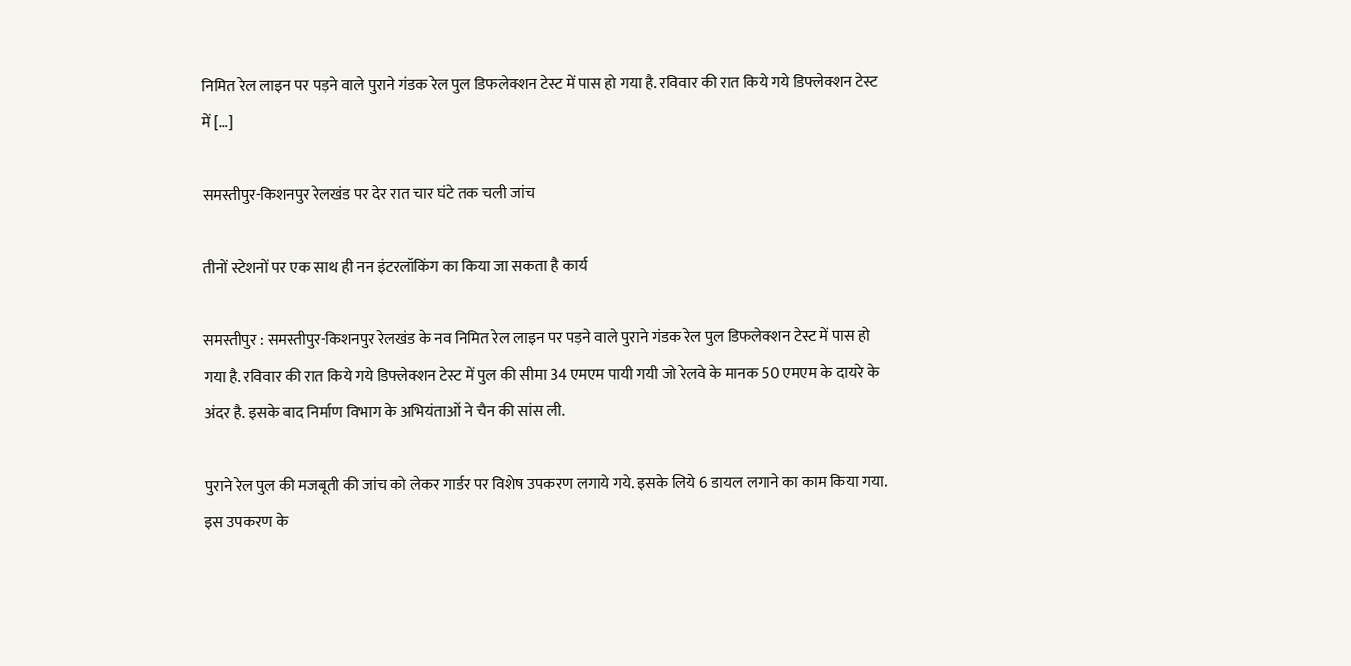निमित रेल लाइन पर पड़ने वाले पुराने गंडक रेल पुल डिफलेक्शन टेस्ट में पास हो गया है. रविवार की रात किये गये डिफ्लेक्शन टेस्ट में […]

समस्तीपुर-किशनपुर रेलखंड पर देर रात चार घंटे तक चली जांच

तीनों स्टेशनों पर एक साथ ही नन इंटरलॉकिंग का किया जा सकता है कार्य

समस्तीपुर : समस्तीपुर-किशनपुर रेलखंड के नव निमित रेल लाइन पर पड़ने वाले पुराने गंडक रेल पुल डिफलेक्शन टेस्ट में पास हो गया है. रविवार की रात किये गये डिफ्लेक्शन टेस्ट में पुल की सीमा 34 एमएम पायी गयी जो रेलवे के मानक 50 एमएम के दायरे के अंदर है. इसके बाद निर्माण विभाग के अभियंताओं ने चैन की सांस ली.

पुराने रेल पुल की मजबूती की जांच को लेकर गार्डर पर विशेष उपकरण लगाये गये. इसके लिये 6 डायल लगाने का काम किया गया. इस उपकरण के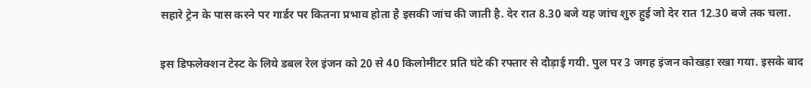सहारे ट्रेन के पास करने पर गार्डर पर कितना प्रभाव होता है इसकी जांच की जाती है. देर रात 8.30 बजे यह जांच शुरु हुई जो देर रात 12.30 बजे तक चला.

इस डिफलेक्शन टेस्ट के लिये डबल रेल इंजन को 20 से 40 किलोमीटर प्रति घंटे की रफ्तार से दौड़ाई गयी. पुल पर 3 जगह इंजन कोखड़ा रखा गया. इसके बाद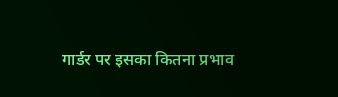गार्डर पर इसका कितना प्रभाव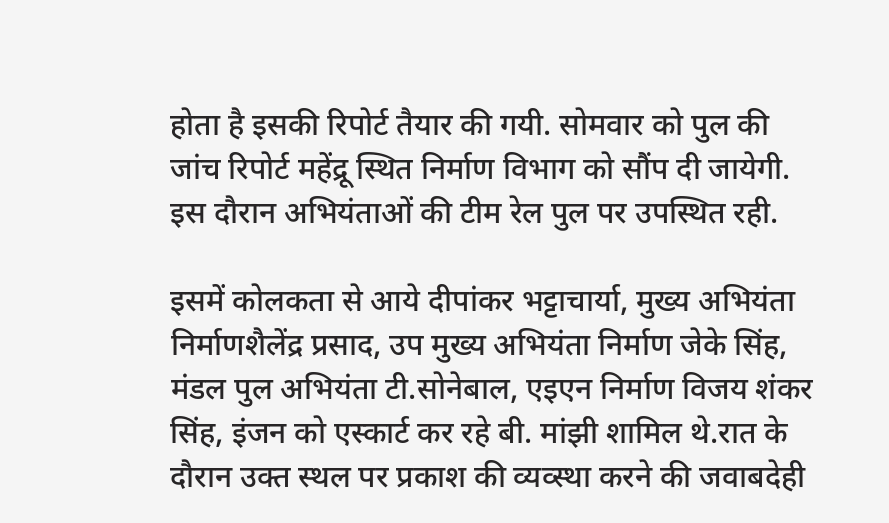होता है इसकी रिपोर्ट तैयार की गयी. सोमवार को पुल की जांच रिपोर्ट महेंद्रू स्थित निर्माण विभाग को सौंप दी जायेगी. इस दौरान अभियंताओं की टीम रेल पुल पर उपस्थित रही.

इसमें कोलकता से आये दीपांकर भट्टाचार्या, मुख्य अभियंता निर्माणशैलेंद्र प्रसाद, उप मुख्य अभियंता निर्माण जेके सिंह, मंडल पुल अभियंता टी.सोनेबाल, एइएन निर्माण विजय शंकर सिंह, इंजन को एस्कार्ट कर रहे बी. मांझी शामिल थे.रात के दौरान उक्त स्थल पर प्रकाश की व्यव्स्था करने की जवाबदेही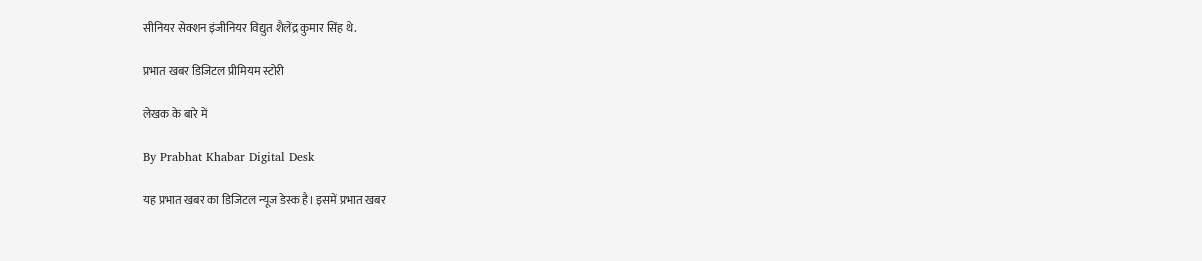सीनियर सेक्शन इंजीनियर विद्युत शैलेंद्र कुमार सिंह थे.

प्रभात खबर डिजिटल प्रीमियम स्टोरी

लेखक के बारे में

By Prabhat Khabar Digital Desk

यह प्रभात खबर का डिजिटल न्यूज डेस्क है। इसमें प्रभात खबर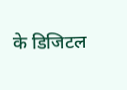के डिजिटल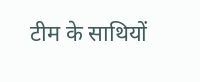टीम के साथियों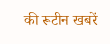की रूटीन खबरें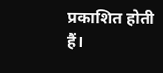प्रकाशित होती हैं।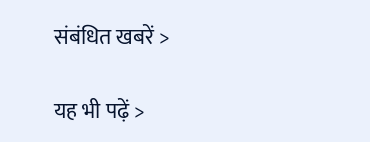संबंधित खबरें >

यह भी पढ़ें >